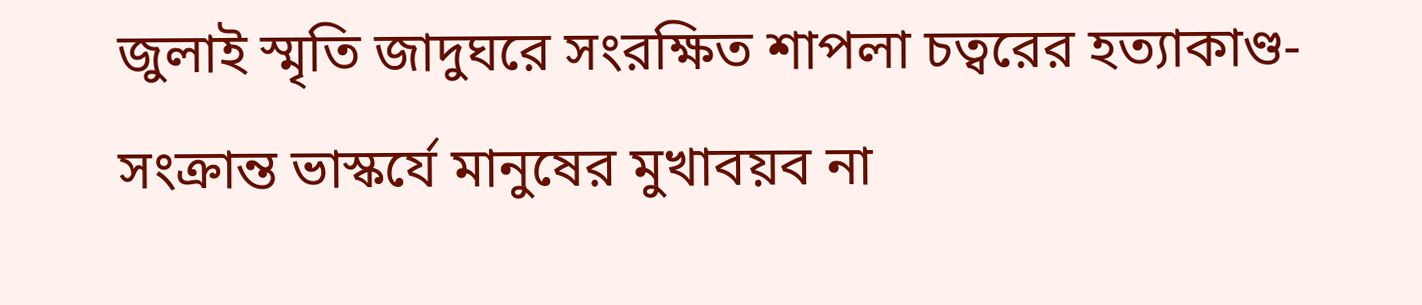জুলাই স্মৃতি জাদুঘরে সংরক্ষিত শাপলা চত্বরের হত্যাকাণ্ড-সংক্রান্ত ভাস্কর্যে মানুষের মুখাবয়ব না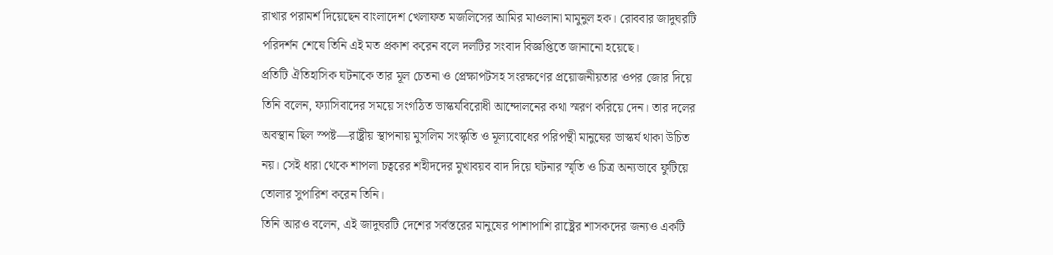রাখার পরামর্শ দিয়েছেন বাংলাদেশ খেলাফত মজলিসের আমির মাওলানা মামুনুল হক। রোববার জাদুঘরটি পরিদর্শন শেষে তিনি এই মত প্রকাশ করেন বলে দলটির সংবাদ বিজ্ঞপ্তিতে জানানো হয়েছে।
প্রতিটি ঐতিহাসিক ঘটনাকে তার মূল চেতনা ও প্রেক্ষাপটসহ সংরক্ষণের প্রয়োজনীয়তার ওপর জোর দিয়ে তিনি বলেন, ফ্যাসিবাদের সময়ে সংগঠিত ভাস্কর্যবিরোধী আন্দোলনের কথা স্মরণ করিয়ে দেন। তার দলের অবস্থান ছিল স্পষ্ট—রাষ্ট্রীয় স্থাপনায় মুসলিম সংস্কৃতি ও মূল্যবোধের পরিপন্থী মানুষের ভাস্কর্য থাকা উচিত নয়। সেই ধারা থেকে শাপলা চত্বরের শহীদদের মুখাবয়ব বাদ দিয়ে ঘটনার স্মৃতি ও চিত্র অন্যভাবে ফুটিয়ে তোলার সুপারিশ করেন তিনি।
তিনি আরও বলেন, এই জাদুঘরটি দেশের সর্বস্তরের মানুষের পাশাপাশি রাষ্ট্রের শাসকদের জন্যও একটি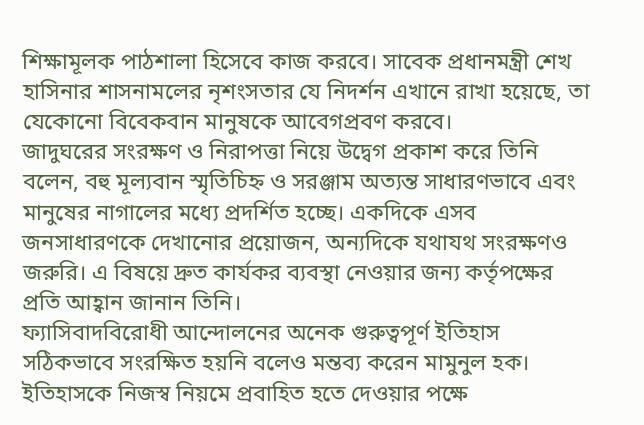শিক্ষামূলক পাঠশালা হিসেবে কাজ করবে। সাবেক প্রধানমন্ত্রী শেখ হাসিনার শাসনামলের নৃশংসতার যে নিদর্শন এখানে রাখা হয়েছে, তা যেকোনো বিবেকবান মানুষকে আবেগপ্রবণ করবে।
জাদুঘরের সংরক্ষণ ও নিরাপত্তা নিয়ে উদ্বেগ প্রকাশ করে তিনি বলেন, বহু মূল্যবান স্মৃতিচিহ্ন ও সরঞ্জাম অত্যন্ত সাধারণভাবে এবং মানুষের নাগালের মধ্যে প্রদর্শিত হচ্ছে। একদিকে এসব জনসাধারণকে দেখানোর প্রয়োজন, অন্যদিকে যথাযথ সংরক্ষণও জরুরি। এ বিষয়ে দ্রুত কার্যকর ব্যবস্থা নেওয়ার জন্য কর্তৃপক্ষের প্রতি আহ্বান জানান তিনি।
ফ্যাসিবাদবিরোধী আন্দোলনের অনেক গুরুত্বপূর্ণ ইতিহাস সঠিকভাবে সংরক্ষিত হয়নি বলেও মন্তব্য করেন মামুনুল হক। ইতিহাসকে নিজস্ব নিয়মে প্রবাহিত হতে দেওয়ার পক্ষে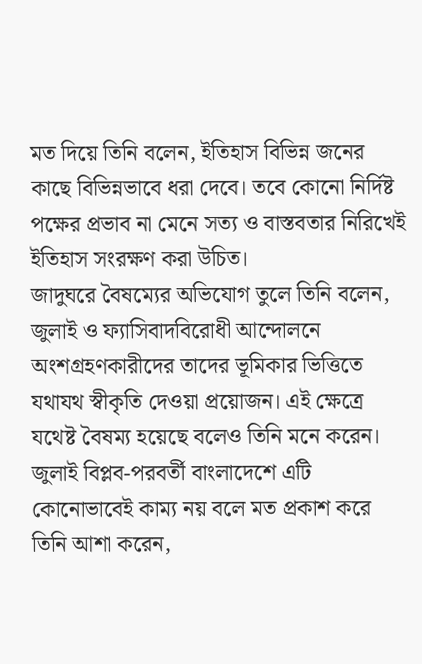মত দিয়ে তিনি বলেন, ইতিহাস বিভিন্ন জনের কাছে বিভিন্নভাবে ধরা দেবে। তবে কোনো নির্দিষ্ট পক্ষের প্রভাব না মেনে সত্য ও বাস্তবতার নিরিখেই ইতিহাস সংরক্ষণ করা উচিত।
জাদুঘরে বৈষম্যের অভিযোগ তুলে তিনি বলেন, জুলাই ও ফ্যাসিবাদবিরোধী আন্দোলনে অংশগ্রহণকারীদের তাদের ভূমিকার ভিত্তিতে যথাযথ স্বীকৃতি দেওয়া প্রয়োজন। এই ক্ষেত্রে যথেষ্ট বৈষম্য হয়েছে বলেও তিনি মনে করেন। জুলাই বিপ্লব-পরবর্তী বাংলাদেশে এটি কোনোভাবেই কাম্য নয় বলে মত প্রকাশ করে তিনি আশা করেন,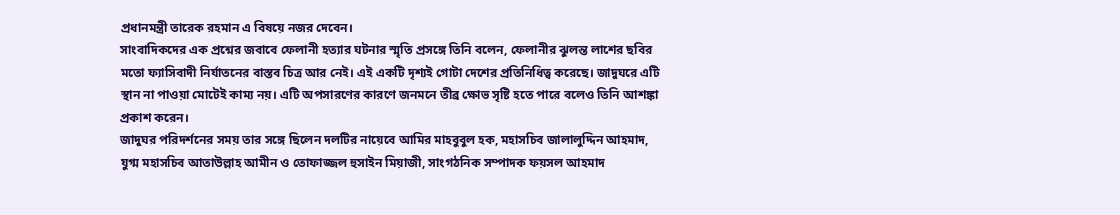প্রধানমন্ত্রী তারেক রহমান এ বিষয়ে নজর দেবেন।
সাংবাদিকদের এক প্রশ্নের জবাবে ফেলানী হত্যার ঘটনার স্মৃতি প্রসঙ্গে তিনি বলেন, ফেলানীর ঝুলন্ত লাশের ছবির মতো ফ্যাসিবাদী নির্যাতনের বাস্তব চিত্র আর নেই। এই একটি দৃশ্যই গোটা দেশের প্রতিনিধিত্ব করেছে। জাদুঘরে এটি স্থান না পাওয়া মোটেই কাম্য নয়। এটি অপসারণের কারণে জনমনে তীব্র ক্ষোভ সৃষ্টি হতে পারে বলেও তিনি আশঙ্কা প্রকাশ করেন।
জাদুঘর পরিদর্শনের সময় তার সঙ্গে ছিলেন দলটির নায়েবে আমির মাহবুবুল হক, মহাসচিব জালালুদ্দিন আহমাদ, যুগ্ম মহাসচিব আতাউল্লাহ আমীন ও তোফাজ্জল হুসাইন মিয়াজী, সাংগঠনিক সম্পাদক ফয়সল আহমাদ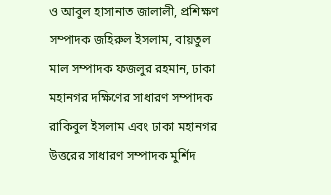ও আবুল হাসানাত জালালী, প্রশিক্ষণ সম্পাদক জহিরুল ইসলাম, বায়তুল মাল সম্পাদক ফজলুর রহমান, ঢাকা মহানগর দক্ষিণের সাধারণ সম্পাদক রাকিবুল ইসলাম এবং ঢাকা মহানগর উত্তরের সাধারণ সম্পাদক মুর্শিদ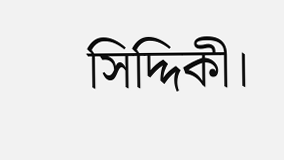সিদ্দিকী।